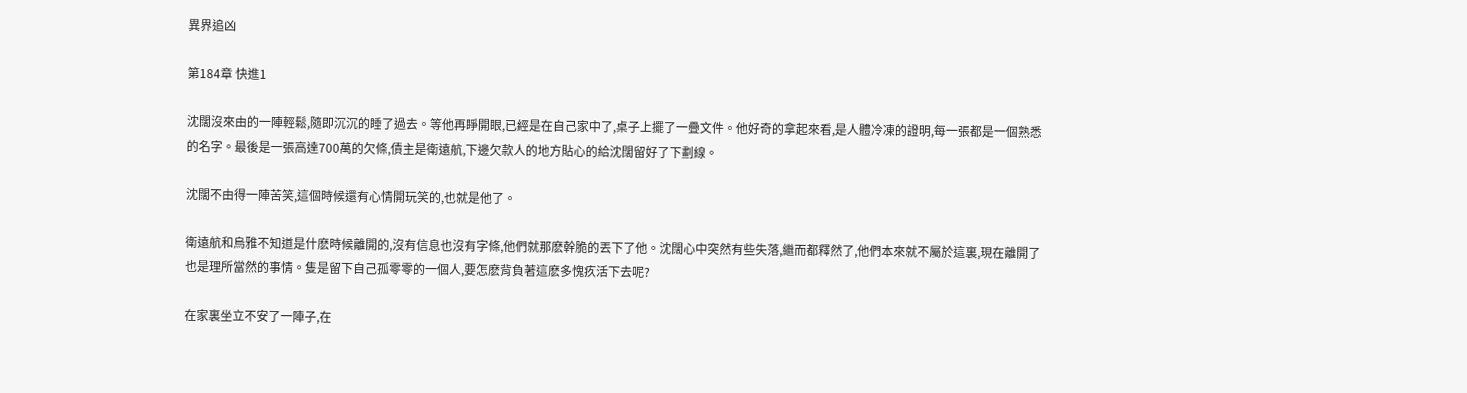異界追凶

第184章 快進1

沈闊沒來由的一陣輕鬆,隨即沉沉的睡了過去。等他再睜開眼,已經是在自己家中了,桌子上擺了一疊文件。他好奇的拿起來看,是人體冷凍的證明,每一張都是一個熟悉的名字。最後是一張高達700萬的欠條,債主是衛遠航,下邊欠款人的地方貼心的給沈闊留好了下劃線。

沈闊不由得一陣苦笑,這個時候還有心情開玩笑的,也就是他了。

衛遠航和烏雅不知道是什麽時候離開的,沒有信息也沒有字條,他們就那麽幹脆的丟下了他。沈闊心中突然有些失落,繼而都釋然了,他們本來就不屬於這裏,現在離開了也是理所當然的事情。隻是留下自己孤零零的一個人,要怎麽背負著這麽多愧疚活下去呢?

在家裏坐立不安了一陣子,在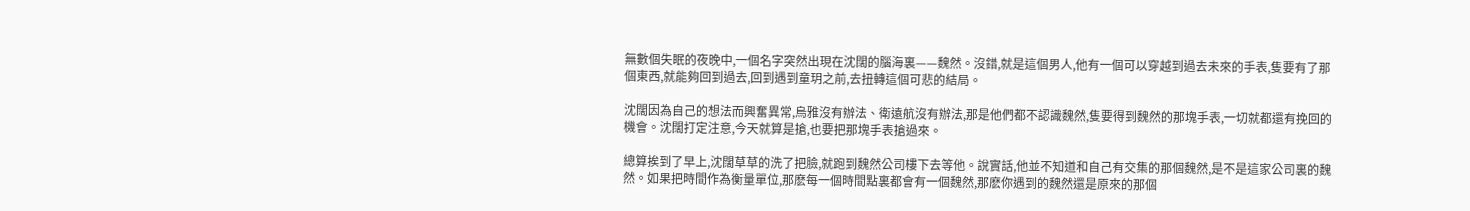無數個失眠的夜晚中,一個名字突然出現在沈闊的腦海裏——魏然。沒錯,就是這個男人,他有一個可以穿越到過去未來的手表,隻要有了那個東西,就能夠回到過去,回到遇到童玥之前,去扭轉這個可悲的結局。

沈闊因為自己的想法而興奮異常,烏雅沒有辦法、衛遠航沒有辦法,那是他們都不認識魏然,隻要得到魏然的那塊手表,一切就都還有挽回的機會。沈闊打定注意,今天就算是搶,也要把那塊手表搶過來。

總算挨到了早上,沈闊草草的洗了把臉,就跑到魏然公司樓下去等他。說實話,他並不知道和自己有交集的那個魏然,是不是這家公司裏的魏然。如果把時間作為衡量單位,那麽每一個時間點裏都會有一個魏然,那麽你遇到的魏然還是原來的那個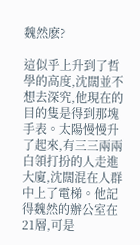魏然麽?

這似乎上升到了哲學的高度,沈闊並不想去深究,他現在的目的隻是得到那塊手表。太陽慢慢升了起來,有三三兩兩白領打扮的人走進大廈,沈闊混在人群中上了電梯。他記得魏然的辦公室在21層,可是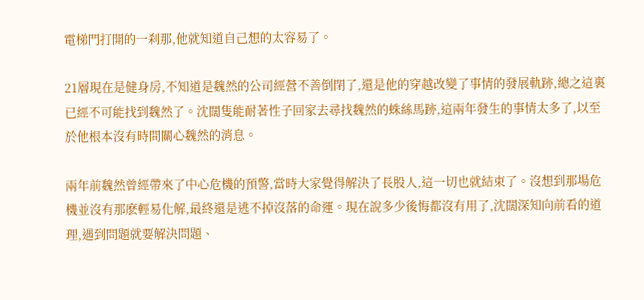電梯門打開的一刹那,他就知道自己想的太容易了。

21層現在是健身房,不知道是魏然的公司經營不善倒閉了,還是他的穿越改變了事情的發展軌跡,總之這裏已經不可能找到魏然了。沈闊隻能耐著性子回家去尋找魏然的蛛絲馬跡,這兩年發生的事情太多了,以至於他根本沒有時間關心魏然的消息。

兩年前魏然曾經帶來了中心危機的預警,當時大家覺得解決了長股人,這一切也就結束了。沒想到那場危機並沒有那麽輕易化解,最終還是逃不掉沒落的命運。現在說多少後悔都沒有用了,沈闊深知向前看的道理,遇到問題就要解決問題、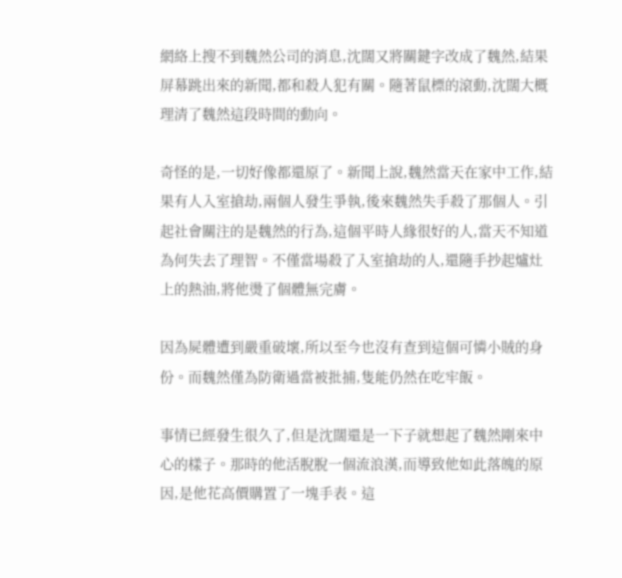網絡上搜不到魏然公司的消息,沈闊又將關鍵字改成了魏然,結果屏幕跳出來的新聞,都和殺人犯有關。隨著鼠標的滾動,沈闊大概理清了魏然這段時間的動向。

奇怪的是,一切好像都還原了。新聞上說,魏然當天在家中工作,結果有人入室搶劫,兩個人發生爭執,後來魏然失手殺了那個人。引起社會關注的是魏然的行為,這個平時人緣很好的人,當天不知道為何失去了理智。不僅當場殺了入室搶劫的人,還隨手抄起爐灶上的熱油,將他燙了個體無完膚。

因為屍體遭到嚴重破壞,所以至今也沒有查到這個可憐小賊的身份。而魏然僅為防衛過當被批捕,隻能仍然在吃牢飯。

事情已經發生很久了,但是沈闊還是一下子就想起了魏然剛來中心的樣子。那時的他活脫脫一個流浪漢,而導致他如此落魄的原因,是他花高價購置了一塊手表。這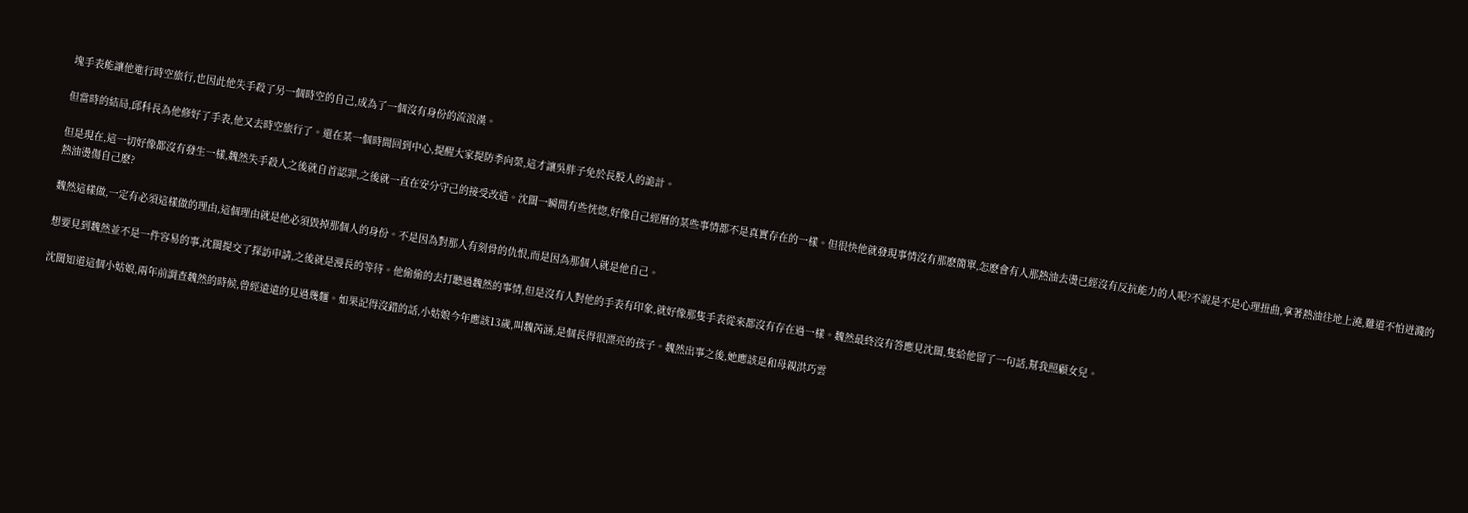塊手表能讓他進行時空旅行,也因此他失手殺了另一個時空的自己,成為了一個沒有身份的流浪漢。

但當時的結局,邱科長為他修好了手表,他又去時空旅行了。還在某一個時間回到中心,提醒大家提防季向榮,這才讓吳胖子免於長股人的詭計。

但是現在,這一切好像都沒有發生一樣,魏然失手殺人之後就自首認罪,之後就一直在安分守己的接受改造。沈闊一瞬間有些恍惚,好像自己經曆的某些事情都不是真實存在的一樣。但很快他就發現事情沒有那麽簡單,怎麽會有人那熱油去燙已經沒有反抗能力的人呢?不說是不是心理扭曲,拿著熱油往地上澆,難道不怕迸濺的熱油燙傷自己麽?

魏然這樣做,一定有必須這樣做的理由,這個理由就是他必須毀掉那個人的身份。不是因為對那人有刻骨的仇恨,而是因為那個人就是他自己。

想要見到魏然並不是一件容易的事,沈闊提交了探訪申請,之後就是漫長的等待。他偷偷的去打聽過魏然的事情,但是沒有人對他的手表有印象,就好像那隻手表從來都沒有存在過一樣。魏然最終沒有答應見沈闊,隻給他留了一句話,幫我照顧女兒。

沈闊知道這個小姑娘,兩年前調查魏然的時候,曾經遠遠的見過幾麵。如果記得沒錯的話,小姑娘今年應該13歲,叫魏芮涵,是個長得很漂亮的孩子。魏然出事之後,她應該是和母親洪巧雲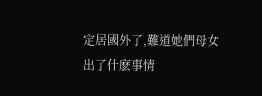定居國外了,難道她們母女出了什麽事情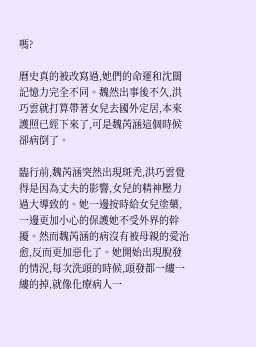嗎?

曆史真的被改寫過,她們的命運和沈闊記憶力完全不同。魏然出事後不久,洪巧雲就打算帶著女兒去國外定居,本來護照已經下來了,可是魏芮涵這個時候卻病倒了。

臨行前,魏芮涵突然出現斑禿,洪巧雲覺得是因為丈夫的影響,女兒的精神壓力過大導致的。她一邊按時給女兒塗藥,一邊更加小心的保護她不受外界的幹擾。然而魏芮涵的病沒有被母親的愛治愈,反而更加惡化了。她開始出現脫發的情況,每次洗頭的時候,頭發都一縷一縷的掉,就像化療病人一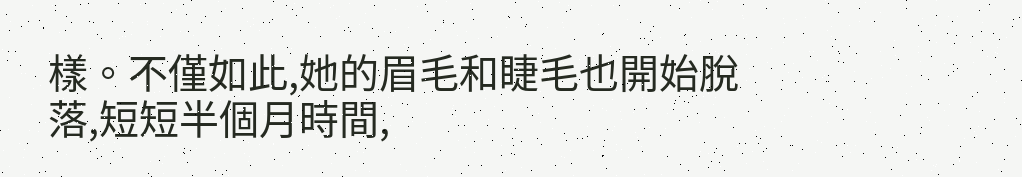樣。不僅如此,她的眉毛和睫毛也開始脫落,短短半個月時間,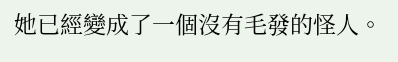她已經變成了一個沒有毛發的怪人。